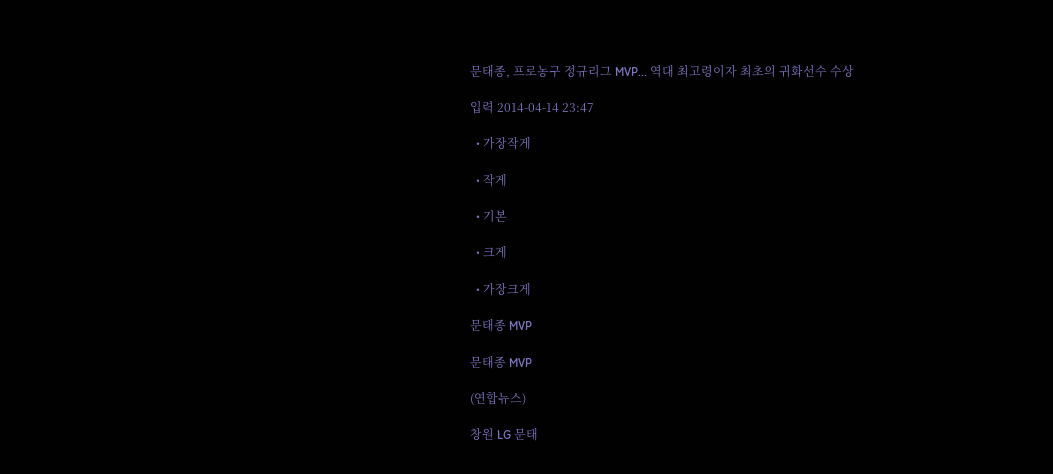문태종, 프로농구 정규리그 MVP... 역대 최고령이자 최초의 귀화선수 수상

입력 2014-04-14 23:47

  • 가장작게

  • 작게

  • 기본

  • 크게

  • 가장크게

문태종 MVP

문태종 MVP

(연합뉴스)

창원 LG 문태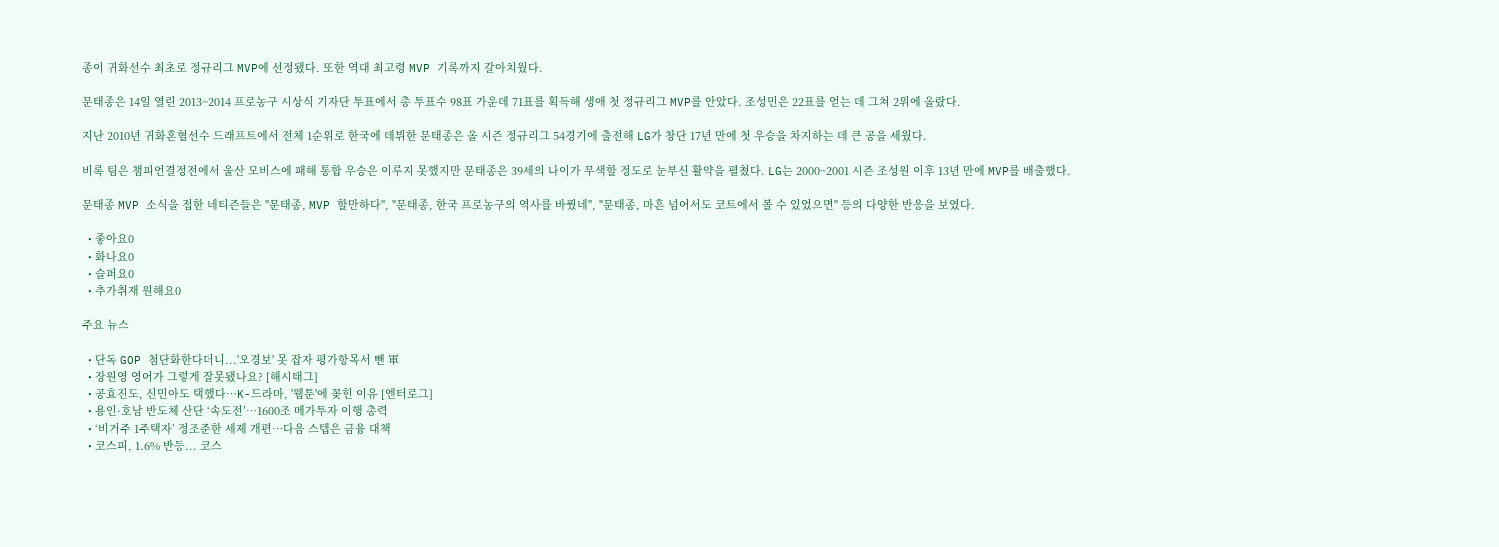종이 귀화선수 최초로 정규리그 MVP에 선정됐다. 또한 역대 최고령 MVP 기록까지 갈아치웠다.

문태종은 14일 열린 2013~2014 프로농구 시상식 기자단 투표에서 총 투표수 98표 가운데 71표를 획득해 생애 첫 정규리그 MVP를 안았다. 조성민은 22표를 얻는 데 그쳐 2위에 올랐다.

지난 2010년 귀화혼혈선수 드래프트에서 전체 1순위로 한국에 데뷔한 문태종은 올 시즌 정규리그 54경기에 출전해 LG가 창단 17년 만에 첫 우승을 차지하는 데 큰 공을 세웠다.

비록 팀은 챔피언결정전에서 울산 모비스에 패해 통합 우승은 이루지 못했지만 문태종은 39세의 나이가 무색할 정도로 눈부신 활약을 펼쳤다. LG는 2000~2001 시즌 조성원 이후 13년 만에 MVP를 배출했다.

문태종 MVP 소식을 접한 네티즌들은 "문태종, MVP 할만하다", "문태종, 한국 프로농구의 역사를 바꿨네", "문태종, 마흔 넘어서도 코트에서 볼 수 있었으면" 등의 다양한 반응을 보였다.

  • 좋아요0
  • 화나요0
  • 슬퍼요0
  • 추가취재 원해요0

주요 뉴스

  • 단독 GOP 첨단화한다더니...'오경보' 못 잡자 평가항목서 뺀 軍
  • 장원영 영어가 그렇게 잘못됐나요? [해시태그]
  • 공효진도, 신민아도 택했다⋯K-드라마, '웹툰'에 꽂힌 이유 [엔터로그]
  • 용인·호남 반도체 산단 ‘속도전’…1600조 메가투자 이행 총력
  • ‘비거주 1주택자’ 정조준한 세제 개편…다음 스텝은 금융 대책
  • 코스피, 1.6% 반등... 코스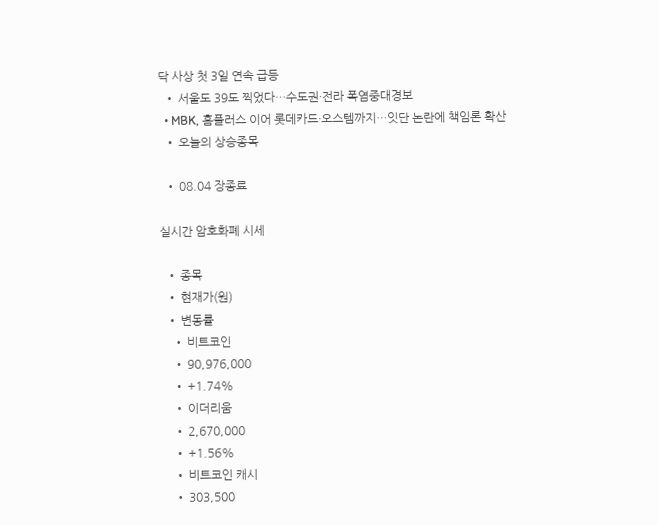닥 사상 첫 3일 연속 급등
  • 서울도 39도 찍었다…수도권·전라 폭염중대경보
  • MBK, 홈플러스 이어 롯데카드·오스템까지…잇단 논란에 책임론 확산
  • 오늘의 상승종목

  • 08.04 장종료

실시간 암호화폐 시세

  • 종목
  • 현재가(원)
  • 변동률
    • 비트코인
    • 90,976,000
    • +1.74%
    • 이더리움
    • 2,670,000
    • +1.56%
    • 비트코인 캐시
    • 303,500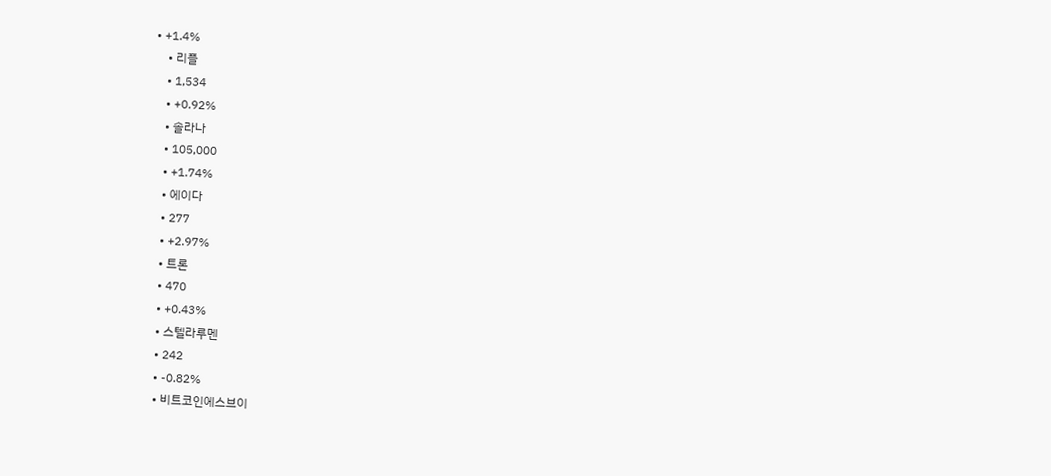• +1.4%
    • 리플
    • 1,534
    • +0.92%
    • 솔라나
    • 105,000
    • +1.74%
    • 에이다
    • 277
    • +2.97%
    • 트론
    • 470
    • +0.43%
    • 스텔라루멘
    • 242
    • -0.82%
    • 비트코인에스브이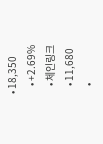• 18,350
    • +2.69%
    • 체인링크
    • 11,680
    •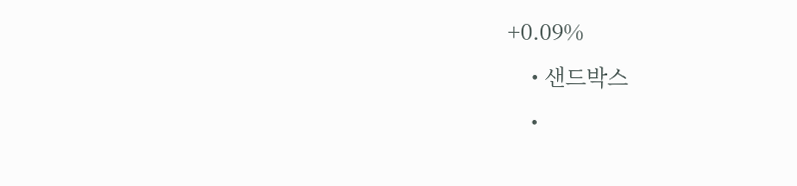+0.09%
    • 샌드박스
    •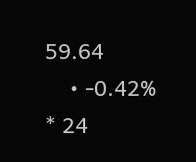59.64
    • -0.42%
* 24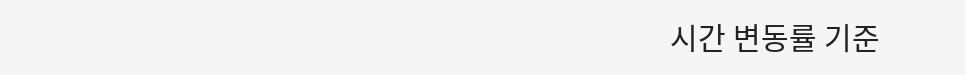시간 변동률 기준